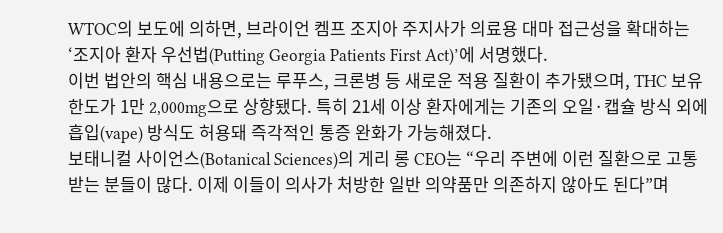WTOC의 보도에 의하면, 브라이언 켐프 조지아 주지사가 의료용 대마 접근성을 확대하는 ‘조지아 환자 우선법(Putting Georgia Patients First Act)’에 서명했다.
이번 법안의 핵심 내용으로는 루푸스, 크론병 등 새로운 적용 질환이 추가됐으며, THC 보유 한도가 1만 2,000mg으로 상향됐다. 특히 21세 이상 환자에게는 기존의 오일·캡슐 방식 외에 흡입(vape) 방식도 허용돼 즉각적인 통증 완화가 가능해졌다.
보태니컬 사이언스(Botanical Sciences)의 게리 롱 CEO는 “우리 주변에 이런 질환으로 고통받는 분들이 많다. 이제 이들이 의사가 처방한 일반 의약품만 의존하지 않아도 된다”며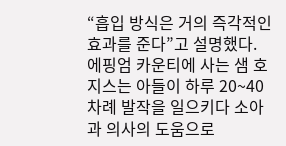“흡입 방식은 거의 즉각적인 효과를 준다”고 설명했다.
에핑엄 카운티에 사는 샘 호지스는 아들이 하루 20~40차례 발작을 일으키다 소아과 의사의 도움으로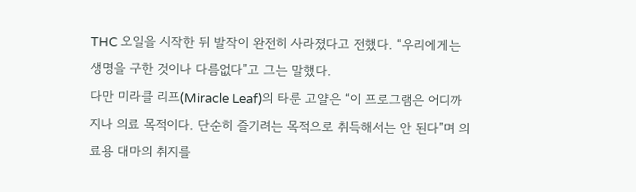THC 오일을 시작한 뒤 발작이 완전히 사라졌다고 전했다. “우리에게는 생명을 구한 것이나 다름없다”고 그는 말했다.
다만 미라클 리프(Miracle Leaf)의 타룬 고얄은 “이 프로그램은 어디까지나 의료 목적이다. 단순히 즐기려는 목적으로 취득해서는 안 된다”며 의료용 대마의 취지를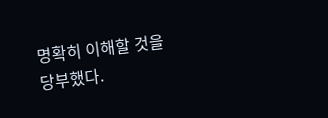명확히 이해할 것을 당부했다.